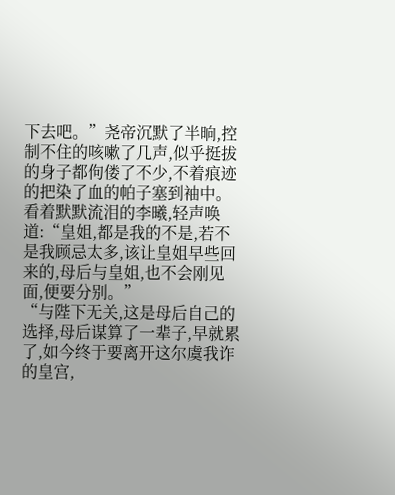下去吧。”尧帝沉默了半晌,控制不住的咳嗽了几声,似乎挺拔的身子都佝偻了不少,不着痕迹的把染了血的帕子塞到袖中。
看着默默流泪的李曦,轻声唤道:“皇姐,都是我的不是,若不是我顾忌太多,该让皇姐早些回来的,母后与皇姐,也不会刚见面,便要分别。”
“与陛下无关,这是母后自己的选择,母后谋算了一辈子,早就累了,如今终于要离开这尔虞我诈的皇宫,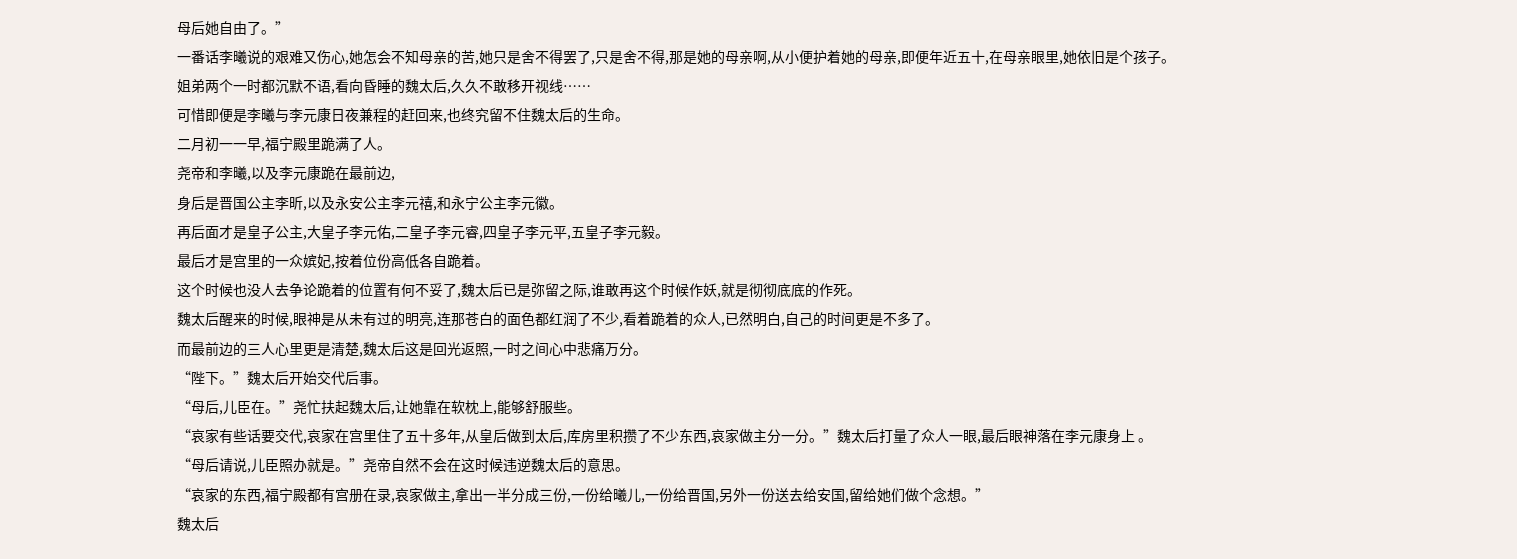母后她自由了。”
一番话李曦说的艰难又伤心,她怎会不知母亲的苦,她只是舍不得罢了,只是舍不得,那是她的母亲啊,从小便护着她的母亲,即便年近五十,在母亲眼里,她依旧是个孩子。
姐弟两个一时都沉默不语,看向昏睡的魏太后,久久不敢移开视线……
可惜即便是李曦与李元康日夜兼程的赶回来,也终究留不住魏太后的生命。
二月初一一早,福宁殿里跪满了人。
尧帝和李曦,以及李元康跪在最前边,
身后是晋国公主李昕,以及永安公主李元禧,和永宁公主李元徽。
再后面才是皇子公主,大皇子李元佑,二皇子李元睿,四皇子李元平,五皇子李元毅。
最后才是宫里的一众嫔妃,按着位份高低各自跪着。
这个时候也没人去争论跪着的位置有何不妥了,魏太后已是弥留之际,谁敢再这个时候作妖,就是彻彻底底的作死。
魏太后醒来的时候,眼神是从未有过的明亮,连那苍白的面色都红润了不少,看着跪着的众人,已然明白,自己的时间更是不多了。
而最前边的三人心里更是清楚,魏太后这是回光返照,一时之间心中悲痛万分。
“陛下。”魏太后开始交代后事。
“母后,儿臣在。”尧忙扶起魏太后,让她靠在软枕上,能够舒服些。
“哀家有些话要交代,哀家在宫里住了五十多年,从皇后做到太后,库房里积攒了不少东西,哀家做主分一分。”魏太后打量了众人一眼,最后眼神落在李元康身上 。
“母后请说,儿臣照办就是。”尧帝自然不会在这时候违逆魏太后的意思。
“哀家的东西,福宁殿都有宫册在录,哀家做主,拿出一半分成三份,一份给曦儿,一份给晋国,另外一份送去给安国,留给她们做个念想。”
魏太后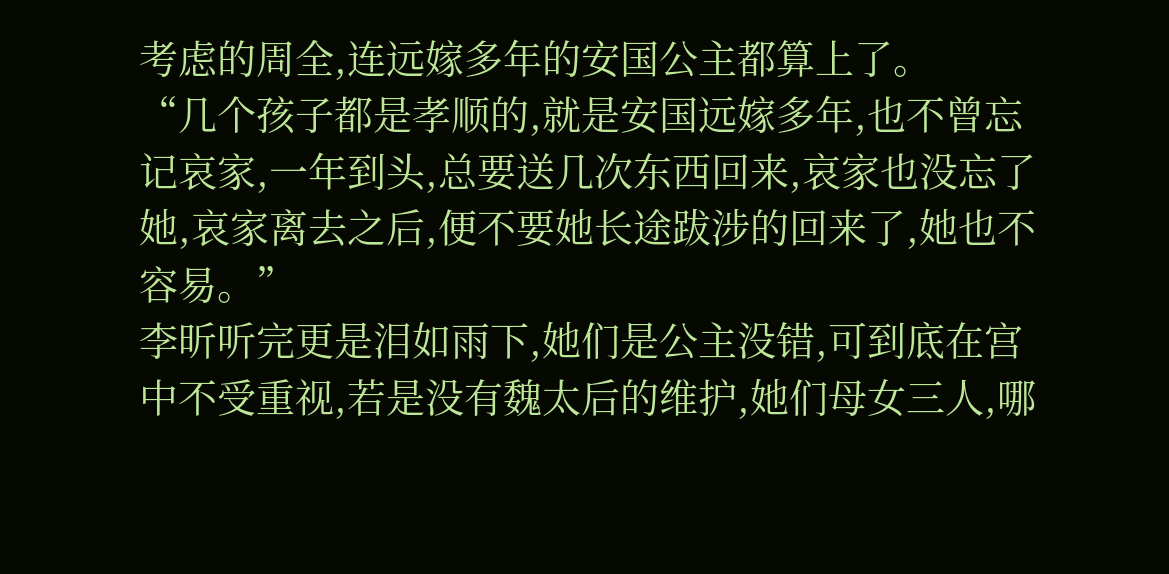考虑的周全,连远嫁多年的安国公主都算上了。
“几个孩子都是孝顺的,就是安国远嫁多年,也不曾忘记哀家,一年到头,总要送几次东西回来,哀家也没忘了她,哀家离去之后,便不要她长途跋涉的回来了,她也不容易。”
李昕听完更是泪如雨下,她们是公主没错,可到底在宫中不受重视,若是没有魏太后的维护,她们母女三人,哪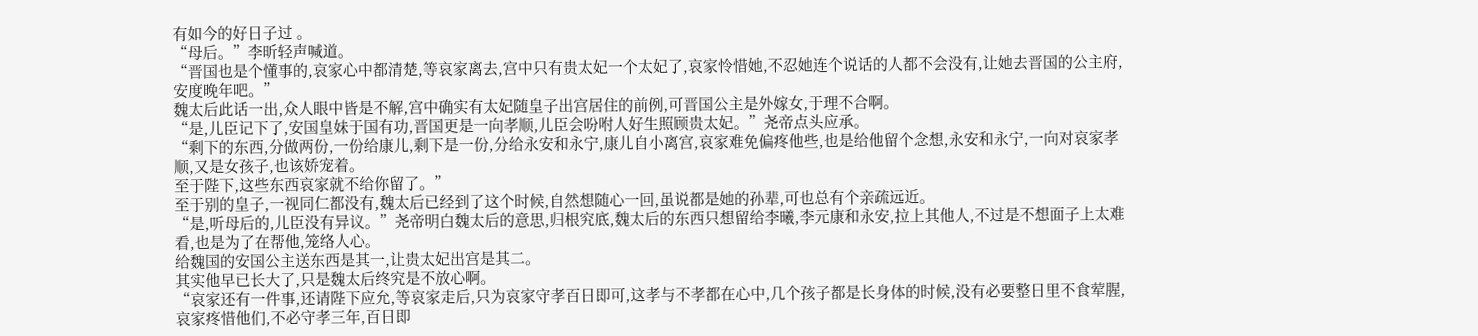有如今的好日子过 。
“母后。”李昕轻声喊道。
“晋国也是个懂事的,哀家心中都清楚,等哀家离去,宫中只有贵太妃一个太妃了,哀家怜惜她,不忍她连个说话的人都不会没有,让她去晋国的公主府,安度晚年吧。”
魏太后此话一出,众人眼中皆是不解,宫中确实有太妃随皇子出宫居住的前例,可晋国公主是外嫁女,于理不合啊。
“是,儿臣记下了,安国皇妹于国有功,晋国更是一向孝顺,儿臣会吩咐人好生照顾贵太妃。”尧帝点头应承。
“剩下的东西,分做两份,一份给康儿,剩下是一份,分给永安和永宁,康儿自小离宫,哀家难免偏疼他些,也是给他留个念想,永安和永宁,一向对哀家孝顺,又是女孩子,也该娇宠着。
至于陛下,这些东西哀家就不给你留了。”
至于别的皇子,一视同仁都没有,魏太后已经到了这个时候,自然想随心一回,虽说都是她的孙辈,可也总有个亲疏远近。
“是,听母后的,儿臣没有异议。”尧帝明白魏太后的意思,归根究底,魏太后的东西只想留给李曦,李元康和永安,拉上其他人,不过是不想面子上太难看,也是为了在帮他,笼络人心。
给魏国的安国公主送东西是其一,让贵太妃出宫是其二。
其实他早已长大了,只是魏太后终究是不放心啊。
“哀家还有一件事,还请陛下应允,等哀家走后,只为哀家守孝百日即可,这孝与不孝都在心中,几个孩子都是长身体的时候,没有必要整日里不食荤腥,哀家疼惜他们,不必守孝三年,百日即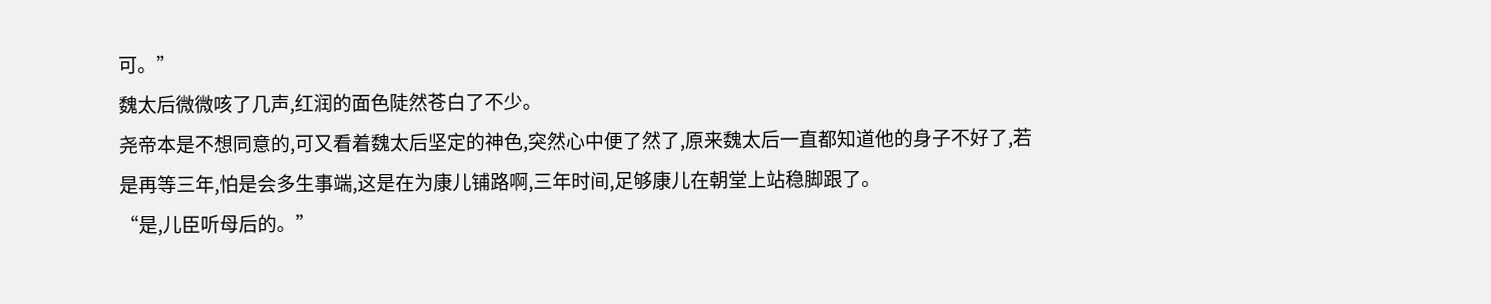可。”
魏太后微微咳了几声,红润的面色陡然苍白了不少。
尧帝本是不想同意的,可又看着魏太后坚定的神色,突然心中便了然了,原来魏太后一直都知道他的身子不好了,若是再等三年,怕是会多生事端,这是在为康儿铺路啊,三年时间,足够康儿在朝堂上站稳脚跟了。
“是,儿臣听母后的。”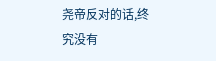尧帝反对的话,终究没有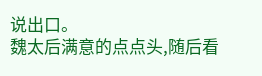说出口。
魏太后满意的点点头,随后看